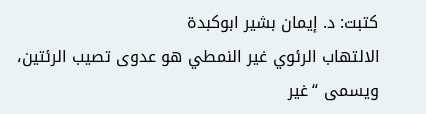كتبت: د. إيمان بشير ابوكبدة
الالتهاب الرئوي غير النمطي هو عدوى تصيب الرئتين، ويسمى “غير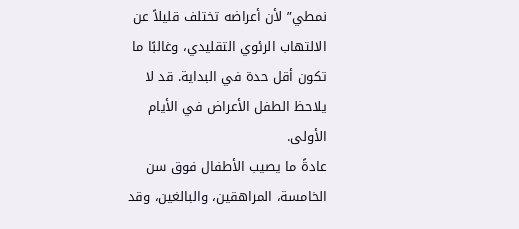نمطي” لأن أعراضه تختلف قليلاً عن الالتهاب الرئوي التقليدي، وغالبًا ما تكون أقل حدة في البداية. قد لا يلاحظ الطفل الأعراض في الأيام الأولى.
عادةً ما يصيب الأطفال فوق سن الخامسة، المراهقين، والبالغين، وقد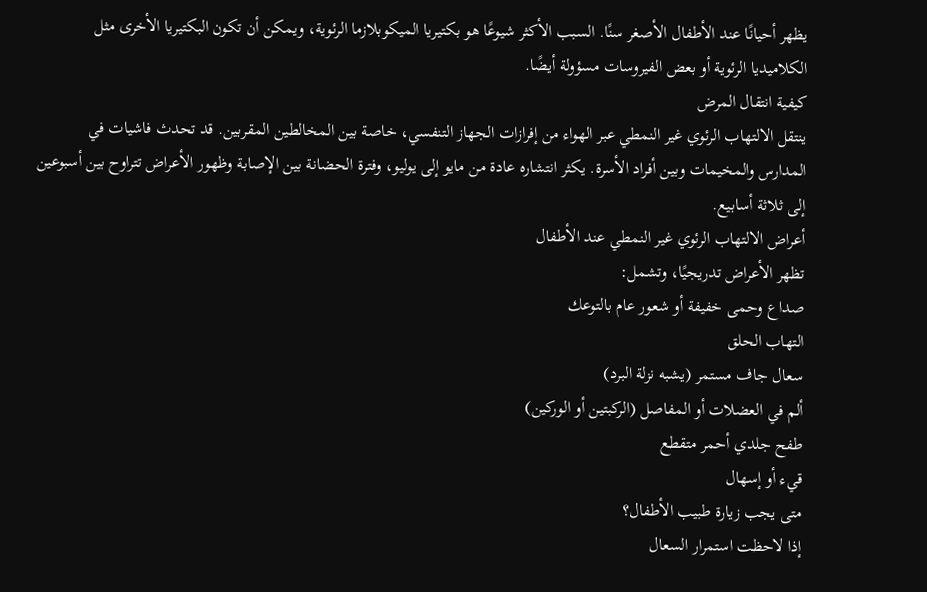يظهر أحيانًا عند الأطفال الأصغر سنًا. السبب الأكثر شيوعًا هو بكتيريا الميكوبلازما الرئوية، ويمكن أن تكون البكتيريا الأخرى مثل الكلاميديا الرئوية أو بعض الفيروسات مسؤولة أيضًا.
كيفية انتقال المرض
ينتقل الالتهاب الرئوي غير النمطي عبر الهواء من إفرازات الجهاز التنفسي، خاصة بين المخالطين المقربين. قد تحدث فاشيات في المدارس والمخيمات وبين أفراد الأسرة. يكثر انتشاره عادة من مايو إلى يوليو، وفترة الحضانة بين الإصابة وظهور الأعراض تتراوح بين أسبوعين إلى ثلاثة أسابيع.
أعراض الالتهاب الرئوي غير النمطي عند الأطفال
تظهر الأعراض تدريجيًا، وتشمل:
صداع وحمى خفيفة أو شعور عام بالتوعك
التهاب الحلق
سعال جاف مستمر (يشبه نزلة البرد)
ألم في العضلات أو المفاصل (الركبتين أو الوركين)
طفح جلدي أحمر متقطع
قيء أو إسهال
متى يجب زيارة طبيب الأطفال؟
إذا لاحظت استمرار السعال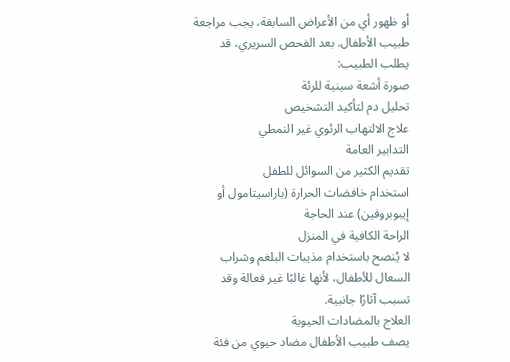أو ظهور أي من الأعراض السابقة، يجب مراجعة طبيب الأطفال. بعد الفحص السريري، قد يطلب الطبيب:
صورة أشعة سينية للرئة
تحليل دم لتأكيد التشخيص
علاج الالتهاب الرئوي غير النمطي
التدابير العامة
تقديم الكثير من السوائل للطفل
استخدام خافضات الحرارة (باراسيتامول أو إيبوبروفين) عند الحاجة
الراحة الكافية في المنزل
لا يُنصح باستخدام مذيبات البلغم وشراب السعال للأطفال، لأنها غالبًا غير فعالة وقد تسبب آثارًا جانبية.
العلاج بالمضادات الحيوية
يصف طبيب الأطفال مضاد حيوي من فئة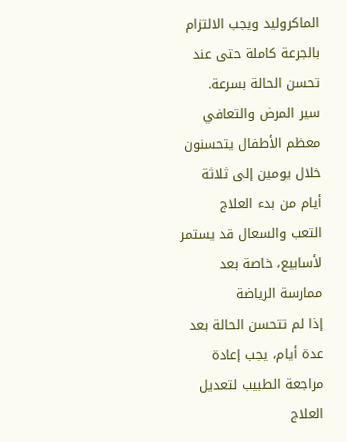الماكروليد ويجب الالتزام بالجرعة كاملة حتى عند تحسن الحالة بسرعة.
سير المرض والتعافي
معظم الأطفال يتحسنون خلال يومين إلى ثلاثة أيام من بدء العلاج
التعب والسعال قد يستمر لأسابيع، خاصة بعد ممارسة الرياضة
إذا لم تتحسن الحالة بعد عدة أيام، يجب إعادة مراجعة الطبيب لتعديل العلاج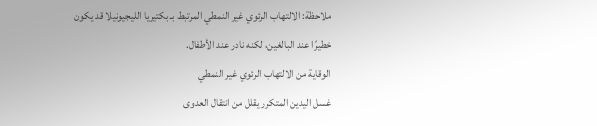ملاحظة: الالتهاب الرئوي غير النمطي المرتبط بـ بكتيريا الليجيونيلا قد يكون خطيرًا عند البالغين، لكنه نادر عند الأطفال.
الوقاية من الالتهاب الرئوي غير النمطي
غسل اليدين المتكرر يقلل من انتقال العدوى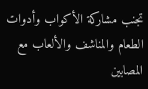تجنب مشاركة الأكواب وأدوات الطعام والمناشف والألعاب مع المصابين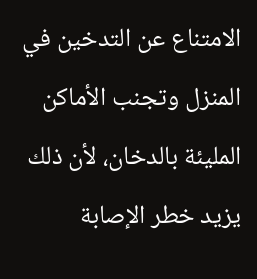الامتناع عن التدخين في المنزل وتجنب الأماكن المليئة بالدخان، لأن ذلك يزيد خطر الإصابة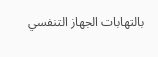بالتهابات الجهاز التنفسي